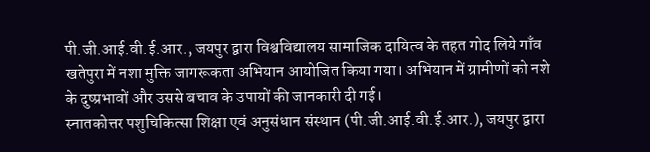पी.जी.आई.वी.ई.आर., जयपुर द्वारा विश्वविद्यालय सामाजिक दायित्व के तहत गोद लिये गाँव खतेपुरा में नशा मुक्ति जागरूकता अभियान आयोजित किया गया। अभियान में ग्रामीणों को नशे के दुष्प्रभावों और उससे बचाव के उपायों की जानकारी दी गई।
स्नातकोत्तर पशुचिकित्सा शिक्षा एवं अनुसंधान संस्थान (पी.जी.आई.वी.ई.आर.), जयपुर द्वारा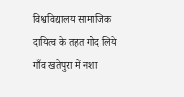विश्वविद्यालय सामाजिक दायित्व के तहत गोद लिये गाँव खतेपुरा में नशा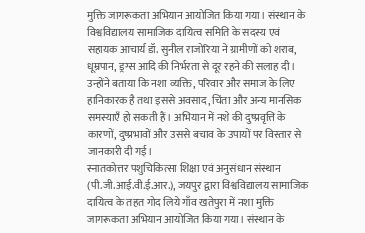मुक्ति जागरूकता अभियान आयोजित किया गया। संस्थान के विश्वविद्यालय सामाजिक दायित्व समिति के सदस्य एवं सहायक आचार्य डॉ. सुनील राजोरिया ने ग्रामीणों को शराब, धूम्रपान, ड्रग्स आदि की निर्भरता से दूर रहने की सलाह दी। उन्होंने बताया कि नशा व्यक्ति, परिवार और समाज के लिए हानिकारक है तथा इससे अवसाद, चिंता और अन्य मानसिक समस्याएँ हो सकती हैं। अभियान में नशे की दुष्प्रवृत्ति के कारणों, दुष्प्रभावों और उससे बचाव के उपायों पर विस्तार से जानकारी दी गई।
स्नातकोत्तर पशुचिकित्सा शिक्षा एवं अनुसंधान संस्थान (पी.जी.आई.वी.ई.आर.), जयपुर द्वारा विश्वविद्यालय सामाजिक दायित्व के तहत गोद लिये गाँव खतेपुरा में नशा मुक्ति जागरूकता अभियान आयोजित किया गया। संस्थान के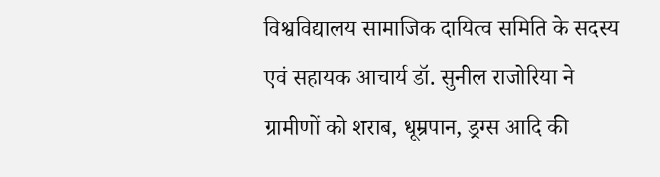विश्वविद्यालय सामाजिक दायित्व समिति के सदस्य एवं सहायक आचार्य डॉ. सुनील राजोरिया ने ग्रामीणों को शराब, धूम्रपान, ड्रग्स आदि की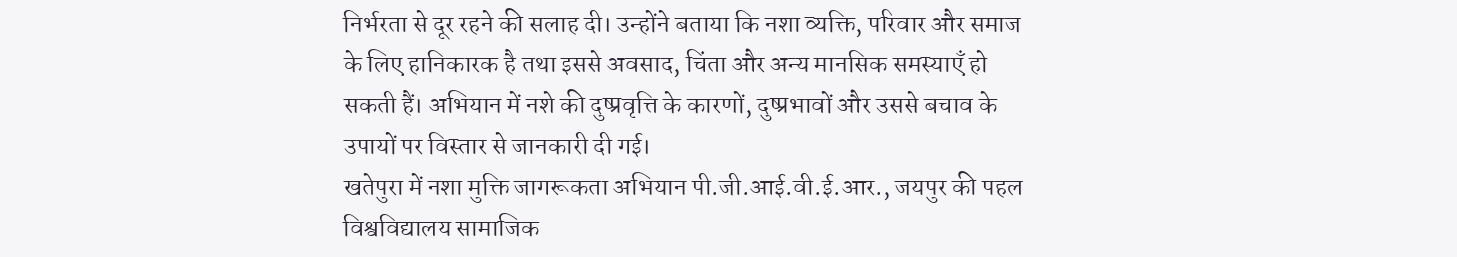निर्भरता से दूर रहने की सलाह दी। उन्होंने बताया कि नशा व्यक्ति, परिवार और समाज के लिए हानिकारक है तथा इससे अवसाद, चिंता और अन्य मानसिक समस्याएँ हो सकती हैं। अभियान में नशे की दुष्प्रवृत्ति के कारणों, दुष्प्रभावों और उससे बचाव के उपायों पर विस्तार से जानकारी दी गई।
खतेपुरा में नशा मुक्ति जागरूकता अभियान पी.जी.आई.वी.ई.आर., जयपुर की पहल विश्वविद्यालय सामाजिक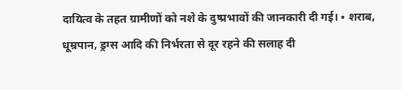दायित्व के तहत ग्रामीणों को नशे के दुष्प्रभावों की जानकारी दी गई। • शराब, धूम्रपान, ड्रग्स आदि की निर्भरता से दूर रहने की सलाह दी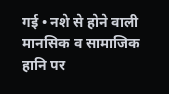गई • नशे से होने वाली मानसिक व सामाजिक हानि पर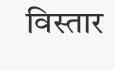विस्तार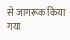से जागरूक किया गया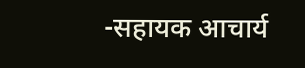-सहायक आचार्य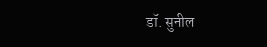डॉ. सुनील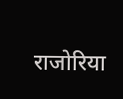राजोरिया